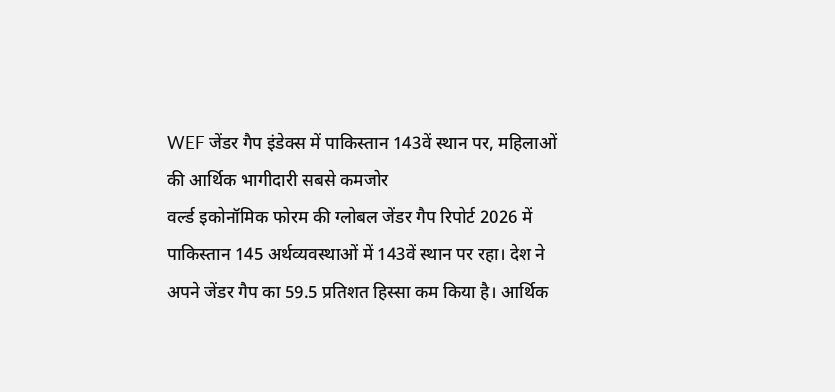WEF जेंडर गैप इंडेक्स में पाकिस्तान 143वें स्थान पर, महिलाओं की आर्थिक भागीदारी सबसे कमजोर
वर्ल्ड इकोनॉमिक फोरम की ग्लोबल जेंडर गैप रिपोर्ट 2026 में पाकिस्तान 145 अर्थव्यवस्थाओं में 143वें स्थान पर रहा। देश ने अपने जेंडर गैप का 59.5 प्रतिशत हिस्सा कम किया है। आर्थिक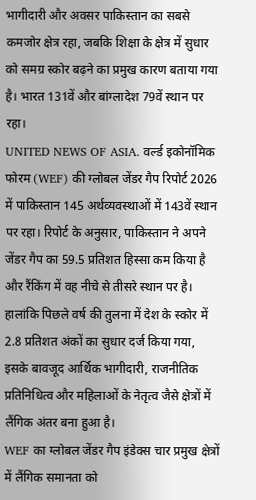भागीदारी और अवसर पाकिस्तान का सबसे कमजोर क्षेत्र रहा, जबकि शिक्षा के क्षेत्र में सुधार को समग्र स्कोर बढ़ने का प्रमुख कारण बताया गया है। भारत 131वें और बांग्लादेश 79वें स्थान पर रहा।
UNITED NEWS OF ASIA. वर्ल्ड इकोनॉमिक फोरम (WEF) की ग्लोबल जेंडर गैप रिपोर्ट 2026 में पाकिस्तान 145 अर्थव्यवस्थाओं में 143वें स्थान पर रहा। रिपोर्ट के अनुसार, पाकिस्तान ने अपने जेंडर गैप का 59.5 प्रतिशत हिस्सा कम किया है और रैंकिंग में वह नीचे से तीसरे स्थान पर है। हालांकि पिछले वर्ष की तुलना में देश के स्कोर में 2.8 प्रतिशत अंकों का सुधार दर्ज किया गया, इसके बावजूद आर्थिक भागीदारी, राजनीतिक प्रतिनिधित्व और महिलाओं के नेतृत्व जैसे क्षेत्रों में लैंगिक अंतर बना हुआ है।
WEF का ग्लोबल जेंडर गैप इंडेक्स चार प्रमुख क्षेत्रों में लैंगिक समानता को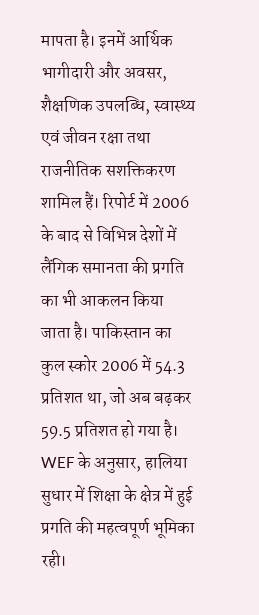मापता है। इनमें आर्थिक भागीदारी और अवसर, शैक्षणिक उपलब्धि, स्वास्थ्य एवं जीवन रक्षा तथा राजनीतिक सशक्तिकरण शामिल हैं। रिपोर्ट में 2006 के बाद से विभिन्न देशों में लैंगिक समानता की प्रगति का भी आकलन किया जाता है। पाकिस्तान का कुल स्कोर 2006 में 54.3 प्रतिशत था, जो अब बढ़कर 59.5 प्रतिशत हो गया है। WEF के अनुसार, हालिया सुधार में शिक्षा के क्षेत्र में हुई प्रगति की महत्वपूर्ण भूमिका रही।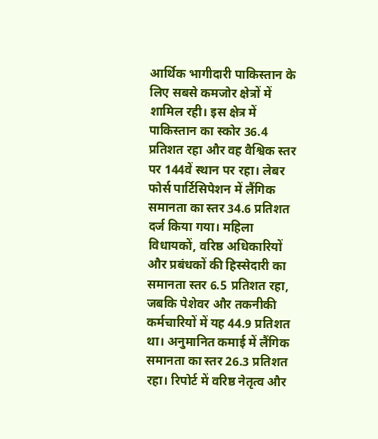आर्थिक भागीदारी पाकिस्तान के लिए सबसे कमजोर क्षेत्रों में शामिल रही। इस क्षेत्र में पाकिस्तान का स्कोर 36.4 प्रतिशत रहा और वह वैश्विक स्तर पर 144वें स्थान पर रहा। लेबर फोर्स पार्टिसिपेशन में लैंगिक समानता का स्तर 34.6 प्रतिशत दर्ज किया गया। महिला विधायकों, वरिष्ठ अधिकारियों और प्रबंधकों की हिस्सेदारी का समानता स्तर 6.5 प्रतिशत रहा, जबकि पेशेवर और तकनीकी कर्मचारियों में यह 44.9 प्रतिशत था। अनुमानित कमाई में लैंगिक समानता का स्तर 26.3 प्रतिशत रहा। रिपोर्ट में वरिष्ठ नेतृत्व और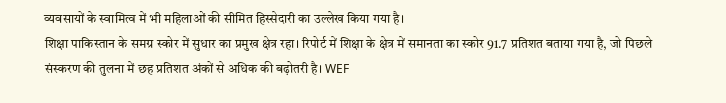व्यवसायों के स्वामित्व में भी महिलाओं की सीमित हिस्सेदारी का उल्लेख किया गया है।
शिक्षा पाकिस्तान के समग्र स्कोर में सुधार का प्रमुख क्षेत्र रहा। रिपोर्ट में शिक्षा के क्षेत्र में समानता का स्कोर 91.7 प्रतिशत बताया गया है, जो पिछले संस्करण की तुलना में छह प्रतिशत अंकों से अधिक की बढ़ोतरी है। WEF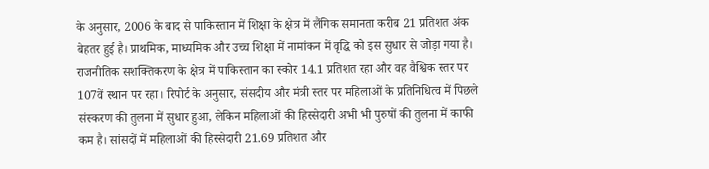के अनुसार, 2006 के बाद से पाकिस्तान में शिक्षा के क्षेत्र में लैंगिक समानता करीब 21 प्रतिशत अंक बेहतर हुई है। प्राथमिक, माध्यमिक और उच्च शिक्षा में नामांकन में वृद्धि को इस सुधार से जोड़ा गया है।
राजनीतिक सशक्तिकरण के क्षेत्र में पाकिस्तान का स्कोर 14.1 प्रतिशत रहा और वह वैश्विक स्तर पर 107वें स्थान पर रहा। रिपोर्ट के अनुसार, संसदीय और मंत्री स्तर पर महिलाओं के प्रतिनिधित्व में पिछले संस्करण की तुलना में सुधार हुआ, लेकिन महिलाओं की हिस्सेदारी अभी भी पुरुषों की तुलना में काफी कम है। सांसदों में महिलाओं की हिस्सेदारी 21.69 प्रतिशत और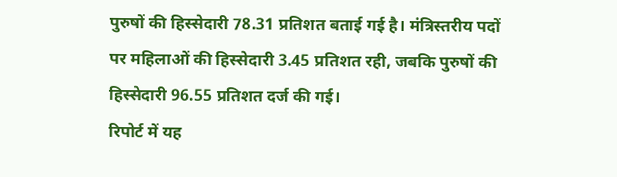पुरुषों की हिस्सेदारी 78.31 प्रतिशत बताई गई है। मंत्रिस्तरीय पदों पर महिलाओं की हिस्सेदारी 3.45 प्रतिशत रही, जबकि पुरुषों की हिस्सेदारी 96.55 प्रतिशत दर्ज की गई।
रिपोर्ट में यह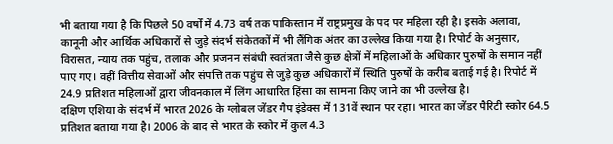भी बताया गया है कि पिछले 50 वर्षों में 4.73 वर्ष तक पाकिस्तान में राष्ट्रप्रमुख के पद पर महिला रही है। इसके अलावा, कानूनी और आर्थिक अधिकारों से जुड़े संदर्भ संकेतकों में भी लैंगिक अंतर का उल्लेख किया गया है। रिपोर्ट के अनुसार, विरासत, न्याय तक पहुंच, तलाक और प्रजनन संबंधी स्वतंत्रता जैसे कुछ क्षेत्रों में महिलाओं के अधिकार पुरुषों के समान नहीं पाए गए। वहीं वित्तीय सेवाओं और संपत्ति तक पहुंच से जुड़े कुछ अधिकारों में स्थिति पुरुषों के करीब बताई गई है। रिपोर्ट में 24.9 प्रतिशत महिलाओं द्वारा जीवनकाल में लिंग आधारित हिंसा का सामना किए जाने का भी उल्लेख है।
दक्षिण एशिया के संदर्भ में भारत 2026 के ग्लोबल जेंडर गैप इंडेक्स में 131वें स्थान पर रहा। भारत का जेंडर पैरिटी स्कोर 64.5 प्रतिशत बताया गया है। 2006 के बाद से भारत के स्कोर में कुल 4.3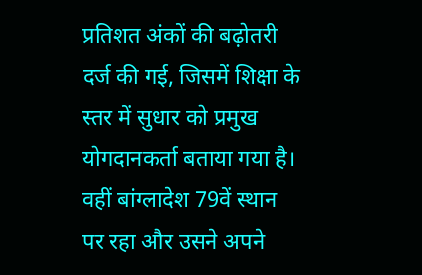प्रतिशत अंकों की बढ़ोतरी दर्ज की गई, जिसमें शिक्षा के स्तर में सुधार को प्रमुख योगदानकर्ता बताया गया है।
वहीं बांग्लादेश 79वें स्थान पर रहा और उसने अपने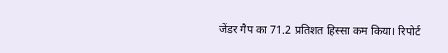जेंडर गैप का 71.2 प्रतिशत हिस्सा कम किया। रिपोर्ट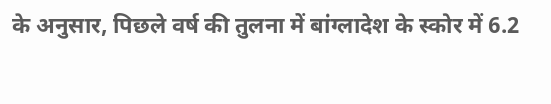के अनुसार, पिछले वर्ष की तुलना में बांग्लादेश के स्कोर में 6.2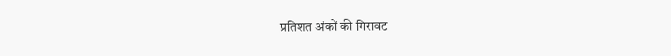प्रतिशत अंकों की गिरावट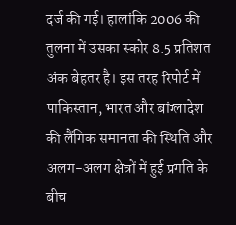दर्ज की गई। हालांकि 2006 की तुलना में उसका स्कोर 8.5 प्रतिशत अंक बेहतर है। इस तरह रिपोर्ट में पाकिस्तान, भारत और बांग्लादेश की लैंगिक समानता की स्थिति और अलग-अलग क्षेत्रों में हुई प्रगति के बीच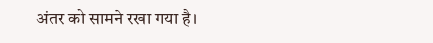अंतर को सामने रखा गया है।